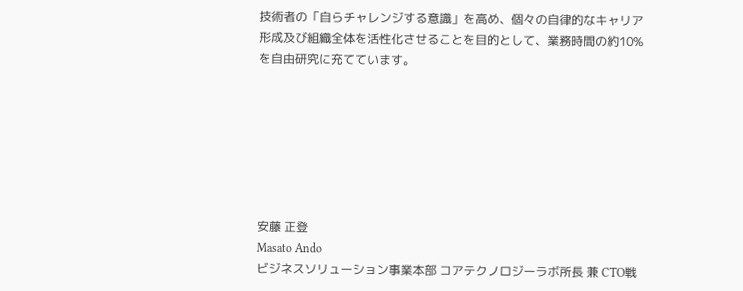技術者の「自らチャレンジする意識」を高め、個々の自律的なキャリア形成及び組織全体を活性化させることを目的として、業務時間の約10%を自由研究に充てています。







安藤 正登
Masato Ando
ビジネスソリューション事業本部 コアテクノロジーラボ所長 兼 CTO戦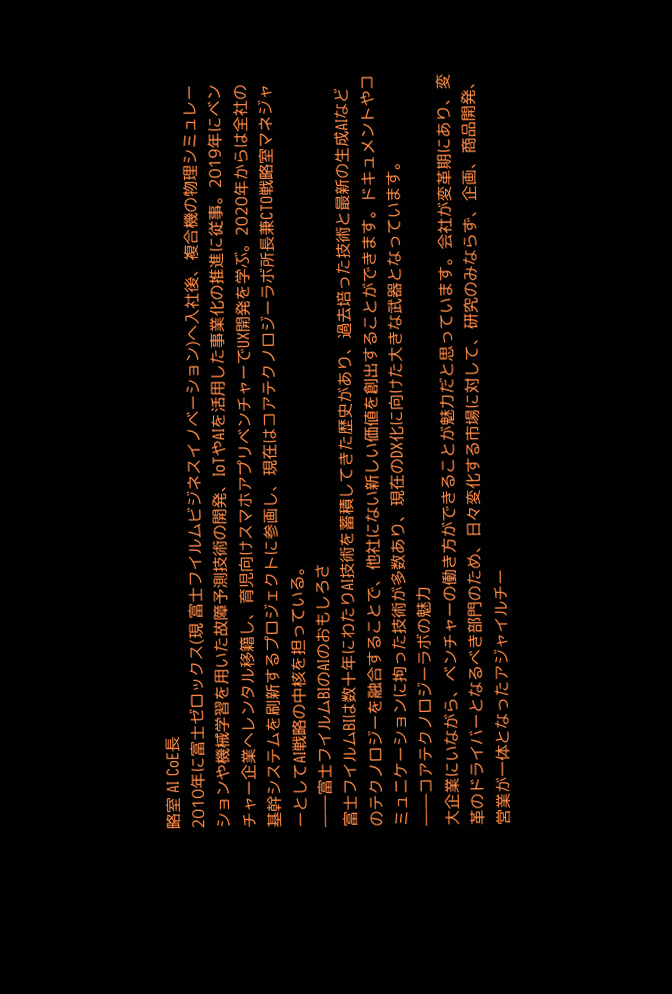略室 AI CoE長
2010年に富士ゼロックス(現 富士フイルムビジネスイノベーション)へ入社後、複合機の物理シミュレーションや機械学習を用いた故障予測技術の開発、IoTやAIを活用した事業化の推進に従事。2019年にベンチャー企業へレンタル移籍し、育児向けスマホアプリベンチャーでUX開発を学ぶ。2020年からは全社の基幹システムを刷新するプロジェクトに参画し、現在はコアテクノロジーラボ所長兼CTO戦略室マネジャーとしてAI戦略の中核を担っている。
――富士フイルムBIのAIのおもしろさ
富士フイルムBIは数十年にわたりAI技術を蓄積してきた歴史があり、過去培った技術と最新の生成AIなどのテクノロジーを融合することで、他社にない新しい価値を創出することができます。ドキュメントやコミュニケーションに拘った技術が多数あり、現在のDX化に向けた大きな武器となっています。
――コアテクノロジーラボの魅力
大企業にいながら、ベンチャーの働き方ができることが魅力だと思っています。会社が変革期にあり、変革のドライバーとなるべき部門のため、日々変化する市場に対して、研究のみならず、企画、商品開発、営業が一体となったアジャイルチー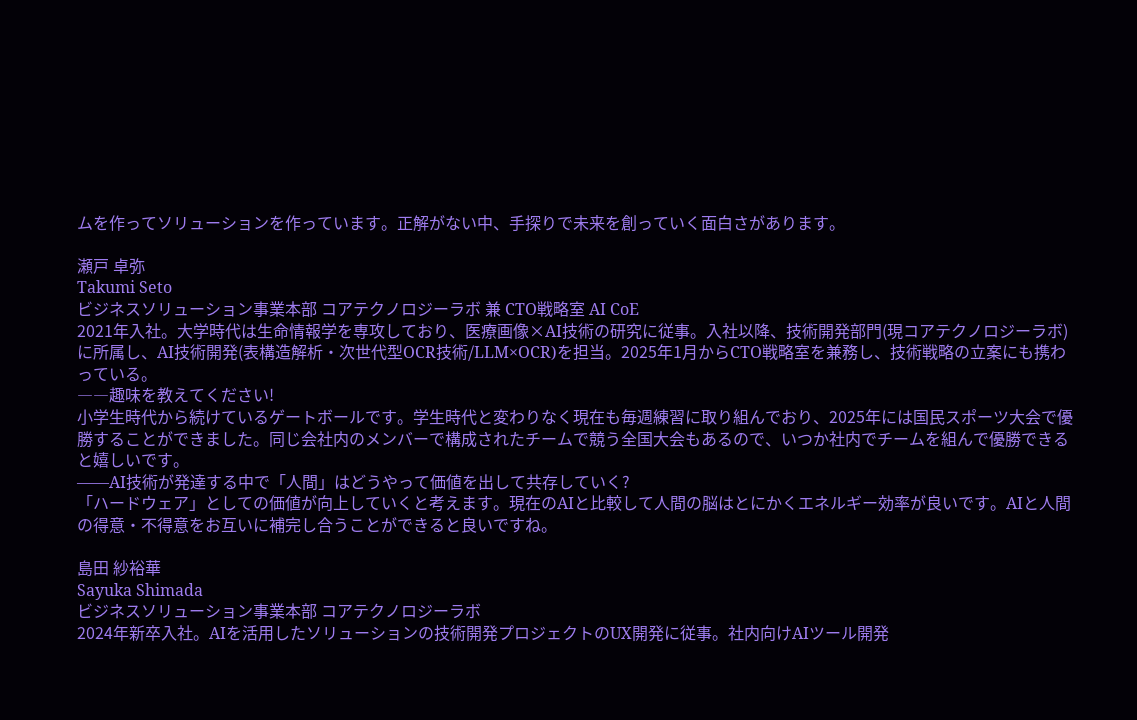ムを作ってソリューションを作っています。正解がない中、手探りで未来を創っていく面白さがあります。

瀬戸 卓弥
Takumi Seto
ビジネスソリューション事業本部 コアテクノロジーラボ 兼 CTO戦略室 AI CoE
2021年入社。大学時代は生命情報学を専攻しており、医療画像×AI技術の研究に従事。入社以降、技術開発部門(現コアテクノロジーラボ)に所属し、AI技術開発(表構造解析・次世代型OCR技術/LLM×OCR)を担当。2025年1月からCTO戦略室を兼務し、技術戦略の立案にも携わっている。
――趣味を教えてください!
小学生時代から続けているゲートボールです。学生時代と変わりなく現在も毎週練習に取り組んでおり、2025年には国民スポーツ大会で優勝することができました。同じ会社内のメンバーで構成されたチームで競う全国大会もあるので、いつか社内でチームを組んで優勝できると嬉しいです。
――AI技術が発達する中で「人間」はどうやって価値を出して共存していく?
「ハードウェア」としての価値が向上していくと考えます。現在のAIと比較して人間の脳はとにかくエネルギー効率が良いです。AIと人間の得意・不得意をお互いに補完し合うことができると良いですね。

島田 紗裕華
Sayuka Shimada
ビジネスソリューション事業本部 コアテクノロジーラボ
2024年新卒入社。AIを活用したソリューションの技術開発プロジェクトのUX開発に従事。社内向けAIツール開発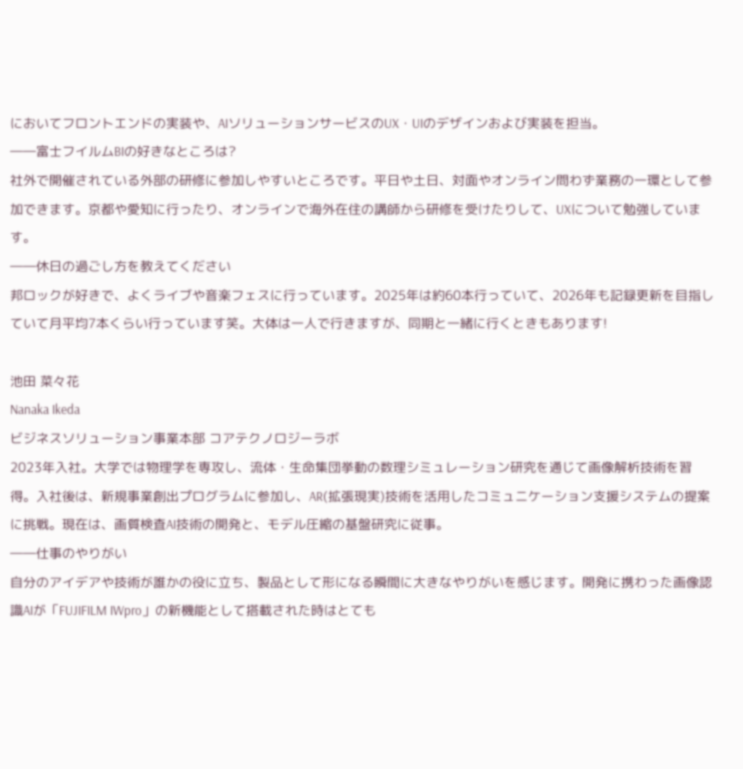においてフロントエンドの実装や、AIソリューションサービスのUX・UIのデザインおよび実装を担当。
――富士フイルムBIの好きなところは?
社外で開催されている外部の研修に参加しやすいところです。平日や土日、対面やオンライン問わず業務の一環として参加できます。京都や愛知に行ったり、オンラインで海外在住の講師から研修を受けたりして、UXについて勉強しています。
――休日の過ごし方を教えてください
邦ロックが好きで、よくライブや音楽フェスに行っています。2025年は約60本行っていて、2026年も記録更新を目指していて月平均7本くらい行っています笑。大体は一人で行きますが、同期と一緒に行くときもあります!

池田 菜々花
Nanaka Ikeda
ビジネスソリューション事業本部 コアテクノロジーラボ
2023年入社。大学では物理学を専攻し、流体・生命集団挙動の数理シミュレーション研究を通じて画像解析技術を習得。入社後は、新規事業創出プログラムに参加し、AR(拡張現実)技術を活用したコミュニケーション支援システムの提案に挑戦。現在は、画質検査AI技術の開発と、モデル圧縮の基盤研究に従事。
――仕事のやりがい
自分のアイデアや技術が誰かの役に立ち、製品として形になる瞬間に大きなやりがいを感じます。開発に携わった画像認識AIが「FUJIFILM IWpro」の新機能として搭載された時はとても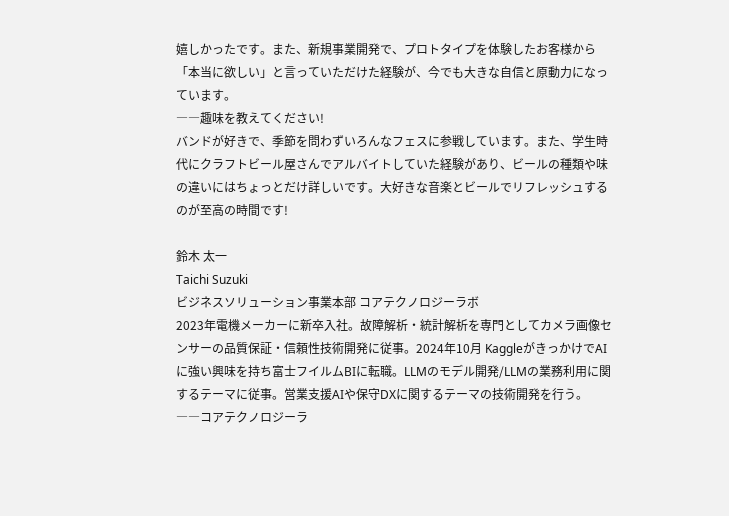嬉しかったです。また、新規事業開発で、プロトタイプを体験したお客様から「本当に欲しい」と言っていただけた経験が、今でも大きな自信と原動力になっています。
――趣味を教えてください!
バンドが好きで、季節を問わずいろんなフェスに参戦しています。また、学生時代にクラフトビール屋さんでアルバイトしていた経験があり、ビールの種類や味の違いにはちょっとだけ詳しいです。大好きな音楽とビールでリフレッシュするのが至高の時間です!

鈴木 太一
Taichi Suzuki
ビジネスソリューション事業本部 コアテクノロジーラボ
2023年電機メーカーに新卒入社。故障解析・統計解析を専門としてカメラ画像センサーの品質保証・信頼性技術開発に従事。2024年10月 KaggleがきっかけでAIに強い興味を持ち富士フイルムBIに転職。LLMのモデル開発/LLMの業務利用に関するテーマに従事。営業支援AIや保守DXに関するテーマの技術開発を行う。
――コアテクノロジーラ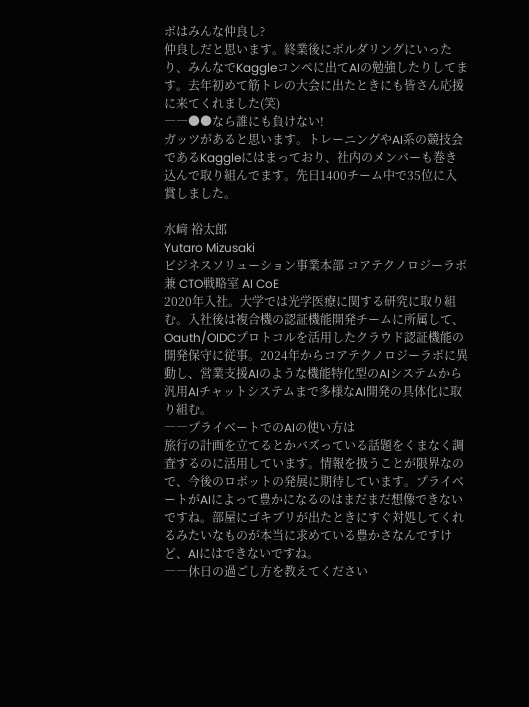ボはみんな仲良し?
仲良しだと思います。終業後にボルダリングにいったり、みんなでKaggleコンペに出てAIの勉強したりしてます。去年初めて筋トレの大会に出たときにも皆さん応援に来てくれました(笑)
――●●なら誰にも負けない!
ガッツがあると思います。トレーニングやAI系の競技会であるKaggleにはまっており、社内のメンバーも巻き込んで取り組んでます。先日1400チーム中で35位に入賞しました。

水﨑 裕太郎
Yutaro Mizusaki
ビジネスソリューション事業本部 コアテクノロジーラボ 兼 CTO戦略室 AI CoE
2020年入社。大学では光学医療に関する研究に取り組む。入社後は複合機の認証機能開発チームに所属して、Oauth/OIDCプロトコルを活用したクラウド認証機能の開発保守に従事。2024年からコアテクノロジーラボに異動し、営業支援AIのような機能特化型のAIシステムから汎用AIチャットシステムまで多様なAI開発の具体化に取り組む。
――プライベートでのAIの使い方は
旅行の計画を立てるとかバズっている話題をくまなく調査するのに活用しています。情報を扱うことが限界なので、今後のロボットの発展に期待しています。プライベートがAIによって豊かになるのはまだまだ想像できないですね。部屋にゴキブリが出たときにすぐ対処してくれるみたいなものが本当に求めている豊かさなんですけど、AIにはできないですね。
――休日の過ごし方を教えてください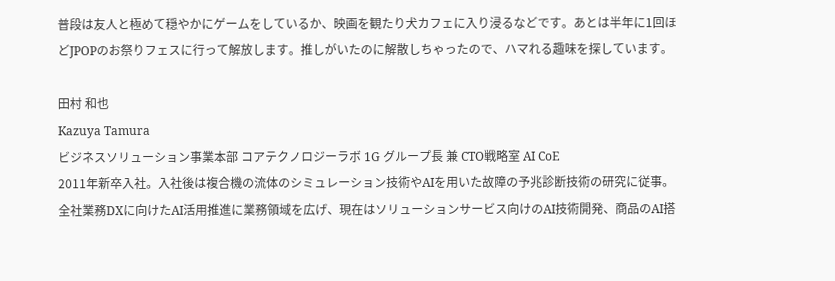普段は友人と極めて穏やかにゲームをしているか、映画を観たり犬カフェに入り浸るなどです。あとは半年に1回ほどJPOPのお祭りフェスに行って解放します。推しがいたのに解散しちゃったので、ハマれる趣味を探しています。

田村 和也
Kazuya Tamura
ビジネスソリューション事業本部 コアテクノロジーラボ 1G グループ長 兼 CTO戦略室 AI CoE
2011年新卒入社。入社後は複合機の流体のシミュレーション技術やAIを用いた故障の予兆診断技術の研究に従事。全社業務DXに向けたAI活用推進に業務領域を広げ、現在はソリューションサービス向けのAI技術開発、商品のAI搭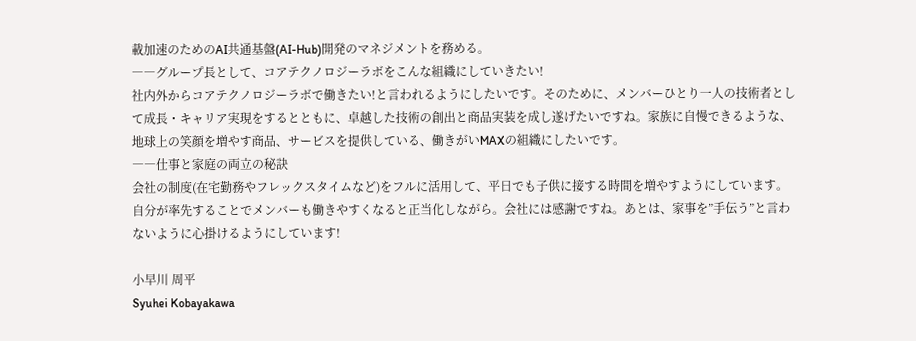載加速のためのAI共通基盤(AI-Hub)開発のマネジメントを務める。
――グループ長として、コアテクノロジーラボをこんな組織にしていきたい!
社内外からコアテクノロジーラボで働きたい!と言われるようにしたいです。そのために、メンバーひとり一人の技術者として成長・キャリア実現をするとともに、卓越した技術の創出と商品実装を成し遂げたいですね。家族に自慢できるような、地球上の笑顔を増やす商品、サービスを提供している、働きがいMAXの組織にしたいです。
――仕事と家庭の両立の秘訣
会社の制度(在宅勤務やフレックスタイムなど)をフルに活用して、平日でも子供に接する時間を増やすようにしています。自分が率先することでメンバーも働きやすくなると正当化しながら。会社には感謝ですね。あとは、家事を”手伝う”と言わないように心掛けるようにしています!

小早川 周平
Syuhei Kobayakawa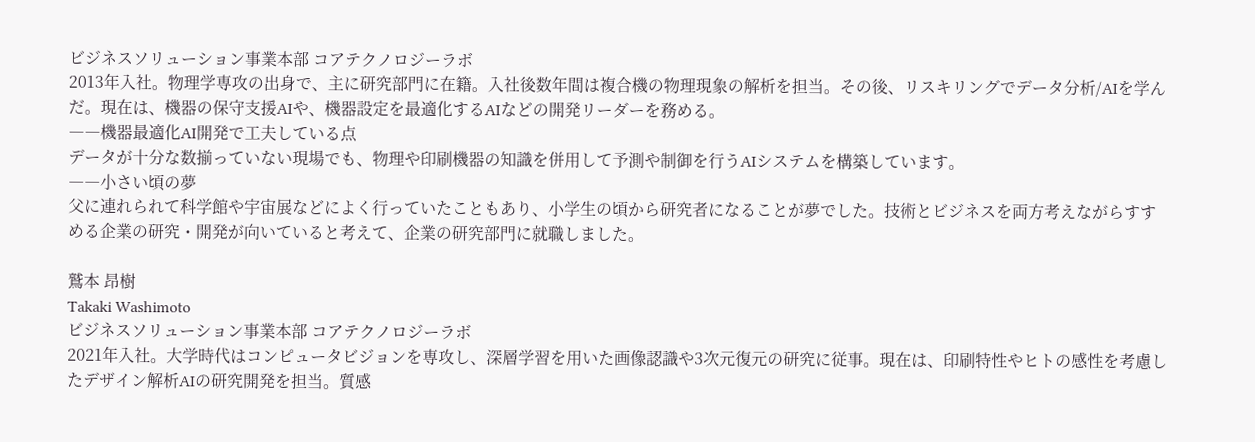ビジネスソリューション事業本部 コアテクノロジーラボ
2013年入社。物理学専攻の出身で、主に研究部門に在籍。入社後数年間は複合機の物理現象の解析を担当。その後、リスキリングでデータ分析/AIを学んだ。現在は、機器の保守支援AIや、機器設定を最適化するAIなどの開発リーダーを務める。
――機器最適化AI開発で工夫している点
データが十分な数揃っていない現場でも、物理や印刷機器の知識を併用して予測や制御を行うAIシステムを構築しています。
――小さい頃の夢
父に連れられて科学館や宇宙展などによく行っていたこともあり、小学生の頃から研究者になることが夢でした。技術とビジネスを両方考えながらすすめる企業の研究・開発が向いていると考えて、企業の研究部門に就職しました。

鷲本 昂樹
Takaki Washimoto
ビジネスソリューション事業本部 コアテクノロジーラボ
2021年入社。大学時代はコンピュータビジョンを専攻し、深層学習を用いた画像認識や3次元復元の研究に従事。現在は、印刷特性やヒトの感性を考慮したデザイン解析AIの研究開発を担当。質感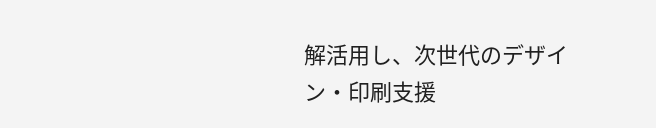解活用し、次世代のデザイン・印刷支援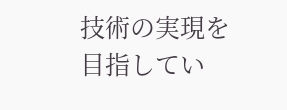技術の実現を目指してい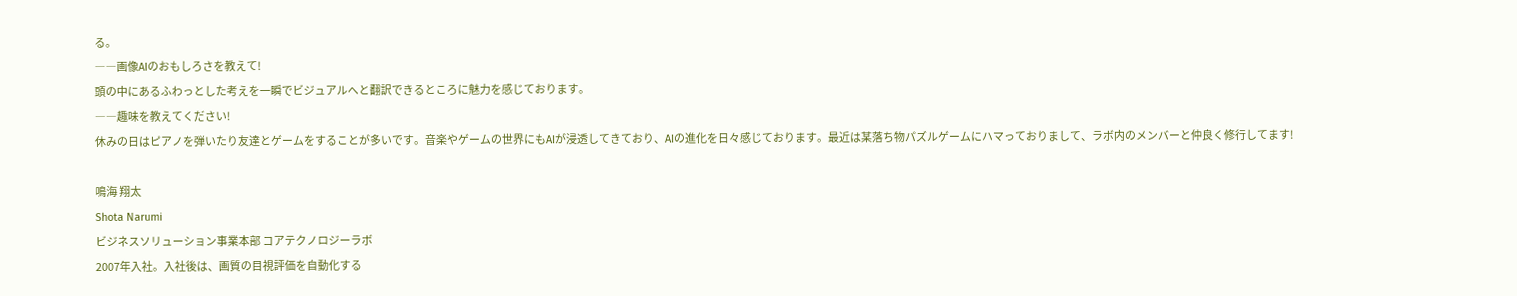る。
――画像AIのおもしろさを教えて!
頭の中にあるふわっとした考えを一瞬でビジュアルへと翻訳できるところに魅力を感じております。
――趣味を教えてください!
休みの日はピアノを弾いたり友達とゲームをすることが多いです。音楽やゲームの世界にもAIが浸透してきており、AIの進化を日々感じております。最近は某落ち物パズルゲームにハマっておりまして、ラボ内のメンバーと仲良く修行してます!

鳴海 翔太
Shota Narumi
ビジネスソリューション事業本部 コアテクノロジーラボ
2007年入社。入社後は、画質の目視評価を自動化する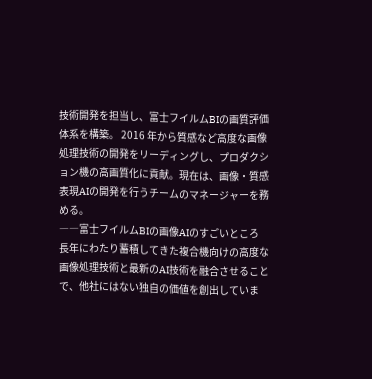技術開発を担当し、富士フイルムBIの画質評価体系を構築。 2016 年から質感など高度な画像処理技術の開発をリーディングし、プロダクション機の高画質化に貢献。現在は、画像・質感表現AIの開発を行うチームのマネージャーを務める。
――富士フイルムBIの画像AIのすごいところ
長年にわたり蓄積してきた複合機向けの高度な画像処理技術と最新のAI技術を融合させることで、他社にはない独自の価値を創出していま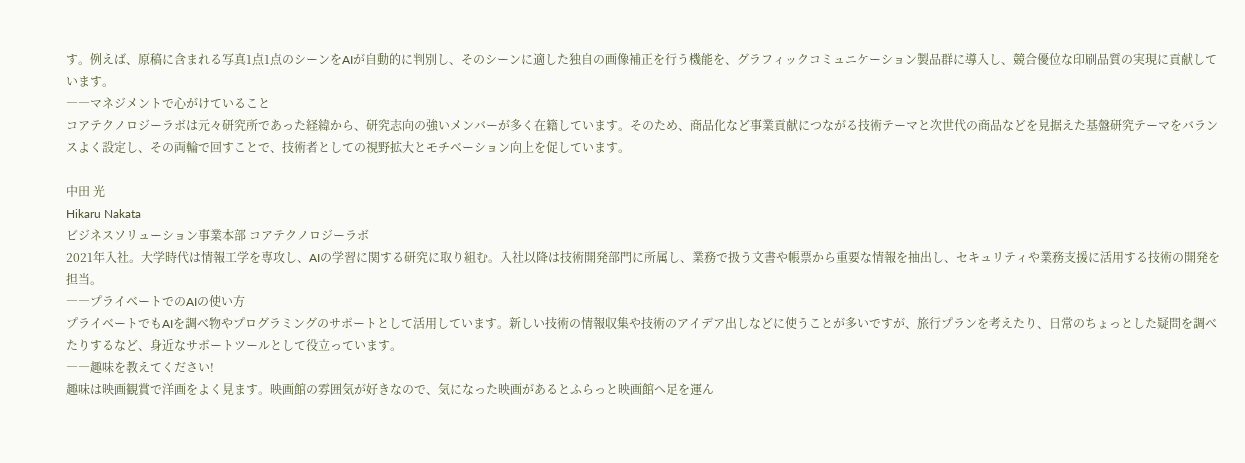す。例えば、原稿に含まれる写真1点1点のシーンをAIが自動的に判別し、そのシーンに適した独自の画像補正を行う機能を、グラフィックコミュニケーション製品群に導入し、競合優位な印刷品質の実現に貢献しています。
――マネジメントで心がけていること
コアテクノロジーラボは元々研究所であった経緯から、研究志向の強いメンバーが多く在籍しています。そのため、商品化など事業貢献につながる技術テーマと次世代の商品などを見据えた基盤研究テーマをバランスよく設定し、その両輪で回すことで、技術者としての視野拡大とモチベーション向上を促しています。

中田 光
Hikaru Nakata
ビジネスソリューション事業本部 コアテクノロジーラボ
2021年入社。大学時代は情報工学を専攻し、AIの学習に関する研究に取り組む。入社以降は技術開発部門に所属し、業務で扱う文書や帳票から重要な情報を抽出し、セキュリティや業務支援に活用する技術の開発を担当。
――プライベートでのAIの使い方
プライベートでもAIを調べ物やプログラミングのサポートとして活用しています。新しい技術の情報収集や技術のアイデア出しなどに使うことが多いですが、旅行プランを考えたり、日常のちょっとした疑問を調べたりするなど、身近なサポートツールとして役立っています。
――趣味を教えてください!
趣味は映画観賞で洋画をよく見ます。映画館の雰囲気が好きなので、気になった映画があるとふらっと映画館へ足を運ん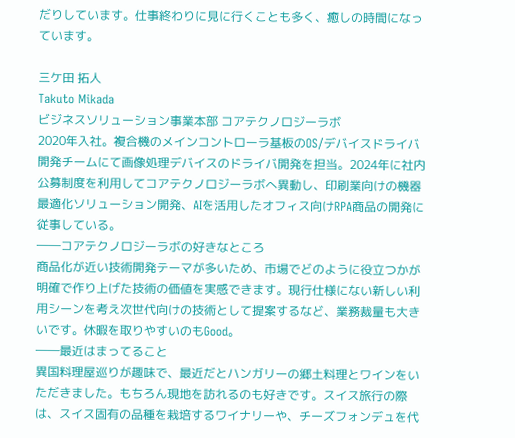だりしています。仕事終わりに見に行くことも多く、癒しの時間になっています。

三ケ田 拓人
Takuto Mikada
ビジネスソリューション事業本部 コアテクノロジーラボ
2020年入社。複合機のメインコントローラ基板のOS/デバイスドライバ開発チームにて画像処理デバイスのドライバ開発を担当。2024年に社内公募制度を利用してコアテクノロジーラボへ異動し、印刷業向けの機器最適化ソリューション開発、AIを活用したオフィス向けRPA商品の開発に従事している。
――コアテクノロジーラボの好きなところ
商品化が近い技術開発テーマが多いため、市場でどのように役立つかが明確で作り上げた技術の価値を実感できます。現行仕様にない新しい利用シーンを考え次世代向けの技術として提案するなど、業務裁量も大きいです。休暇を取りやすいのもGood。
――最近はまってること
異国料理屋巡りが趣味で、最近だとハンガリーの郷土料理とワインをいただきました。もちろん現地を訪れるのも好きです。スイス旅行の際は、スイス固有の品種を栽培するワイナリーや、チーズフォンデュを代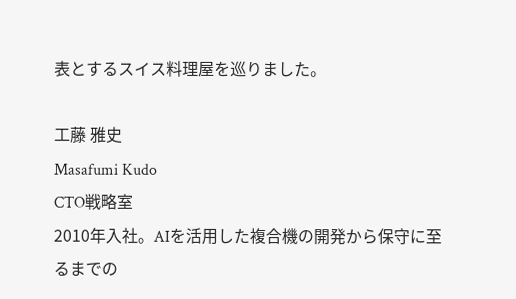表とするスイス料理屋を巡りました。

工藤 雅史
Masafumi Kudo
CTO戦略室
2010年入社。AIを活用した複合機の開発から保守に至るまでの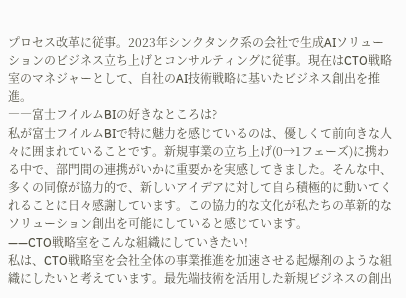プロセス改革に従事。2023年シンクタンク系の会社で生成AIソリューションのビジネス立ち上げとコンサルティングに従事。現在はCTO戦略室のマネジャーとして、自社のAI技術戦略に基いたビジネス創出を推進。
――富士フイルムBIの好きなところは?
私が富士フイルムBIで特に魅力を感じているのは、優しくて前向きな人々に囲まれていることです。新規事業の立ち上げ(0→1フェーズ)に携わる中で、部門間の連携がいかに重要かを実感してきました。そんな中、多くの同僚が協力的で、新しいアイデアに対して自ら積極的に動いてくれることに日々感謝しています。この協力的な文化が私たちの革新的なソリューション創出を可能にしていると感じています。
――CTO戦略室をこんな組織にしていきたい!
私は、CTO戦略室を会社全体の事業推進を加速させる起爆剤のような組織にしたいと考えています。最先端技術を活用した新規ビジネスの創出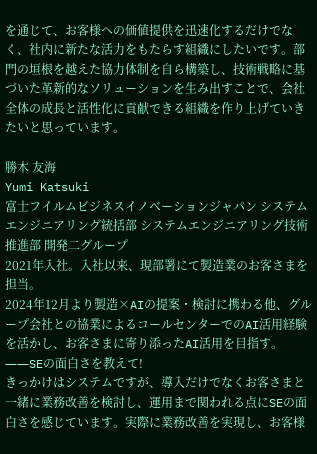を通じて、お客様への価値提供を迅速化するだけでなく、社内に新たな活力をもたらす組織にしたいです。部門の垣根を越えた協力体制を自ら構築し、技術戦略に基づいた革新的なソリューションを生み出すことで、会社全体の成長と活性化に貢献できる組織を作り上げていきたいと思っています。

勝木 友海
Yumi Katsuki
富士フイルムビジネスイノベーションジャパン システムエンジニアリング統括部 システムエンジニアリング技術推進部 開発二グループ
2021年入社。入社以来、現部署にて製造業のお客さまを担当。
2024年12月より製造×AIの提案・検討に携わる他、グループ会社との協業によるコールセンターでのAI活用経験を活かし、お客さまに寄り添ったAI活用を目指す。
――SEの面白さを教えて!
きっかけはシステムですが、導入だけでなくお客さまと一緒に業務改善を検討し、運用まで関われる点にSEの面白さを感じています。実際に業務改善を実現し、お客様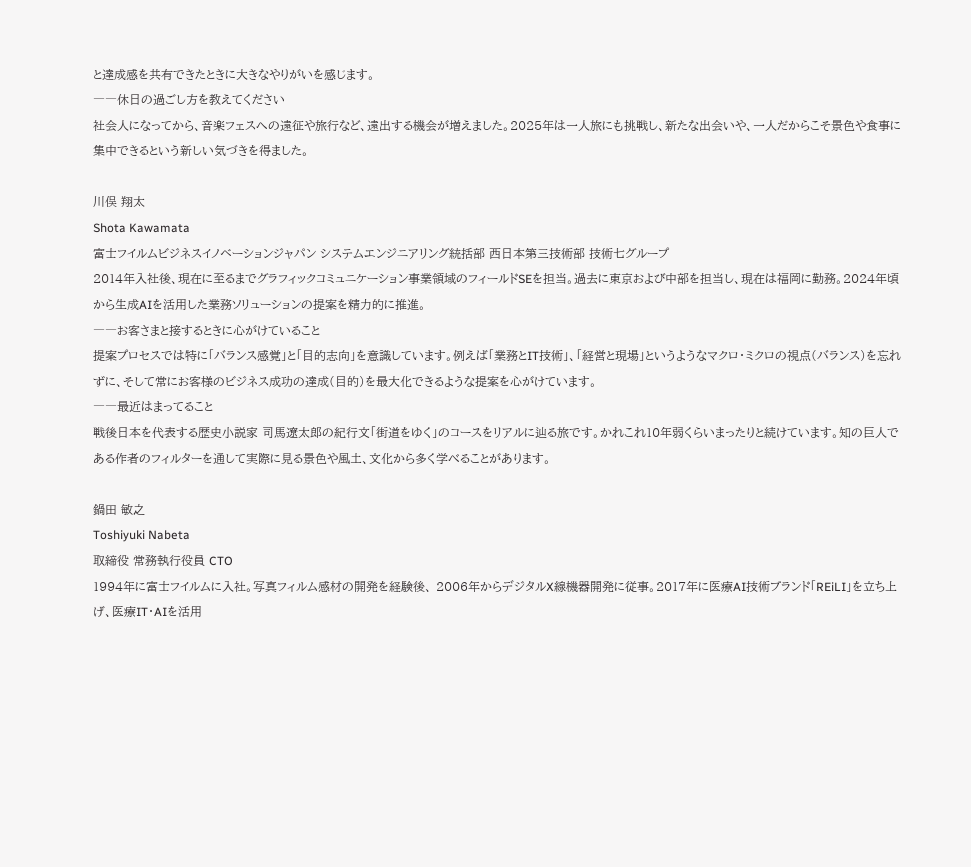と達成感を共有できたときに大きなやりがいを感じます。
――休日の過ごし方を教えてください
社会人になってから、音楽フェスへの遠征や旅行など、遠出する機会が増えました。2025年は一人旅にも挑戦し、新たな出会いや、一人だからこそ景色や食事に集中できるという新しい気づきを得ました。

川俣 翔太
Shota Kawamata
富士フイルムビジネスイノベーションジャパン システムエンジニアリング統括部 西日本第三技術部 技術七グループ
2014年入社後、現在に至るまでグラフィックコミュニケーション事業領域のフィールドSEを担当。過去に東京および中部を担当し、現在は福岡に勤務。2024年頃から生成AIを活用した業務ソリューションの提案を精力的に推進。
――お客さまと接するときに心がけていること
提案プロセスでは特に「バランス感覚」と「目的志向」を意識しています。例えば「業務とIT技術」、「経営と現場」というようなマクロ・ミクロの視点(バランス)を忘れずに、そして常にお客様のビジネス成功の達成(目的)を最大化できるような提案を心がけています。
――最近はまってること
戦後日本を代表する歴史小説家 司馬遼太郎の紀行文「街道をゆく」のコースをリアルに辿る旅です。かれこれ10年弱くらいまったりと続けています。知の巨人である作者のフィルターを通して実際に見る景色や風土、文化から多く学べることがあります。

鍋田 敏之
Toshiyuki Nabeta
取締役 常務執行役員 CTO
1994年に富士フイルムに入社。写真フィルム感材の開発を経験後、 2006年からデジタルX線機器開発に従事。2017年に医療AI技術ブランド「REiLI」を立ち上げ、医療IT・AIを活用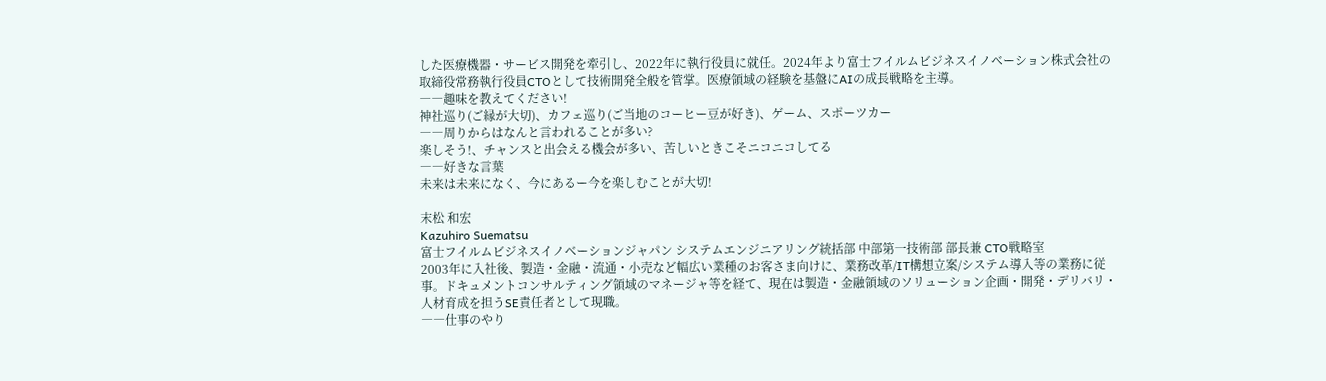した医療機器・サービス開発を牽引し、2022年に執行役員に就任。2024年より富士フイルムビジネスイノベーション株式会社の取締役常務執行役員CTOとして技術開発全般を管掌。医療領域の経験を基盤にAIの成長戦略を主導。
――趣味を教えてください!
神社巡り(ご縁が大切)、カフェ巡り(ご当地のコーヒー豆が好き)、ゲーム、スポーツカー
――周りからはなんと言われることが多い?
楽しそう!、チャンスと出会える機会が多い、苦しいときこそニコニコしてる
――好きな言葉
未来は未来になく、今にあるー今を楽しむことが大切!

末松 和宏
Kazuhiro Suematsu
富士フイルムビジネスイノベーションジャパン システムエンジニアリング統括部 中部第一技術部 部長兼 CTO戦略室
2003年に入社後、製造・金融・流通・小売など幅広い業種のお客さま向けに、業務改革/IT構想立案/システム導入等の業務に従事。ドキュメントコンサルティング領域のマネージャ等を経て、現在は製造・金融領域のソリューション企画・開発・デリバリ・人材育成を担うSE責任者として現職。
――仕事のやり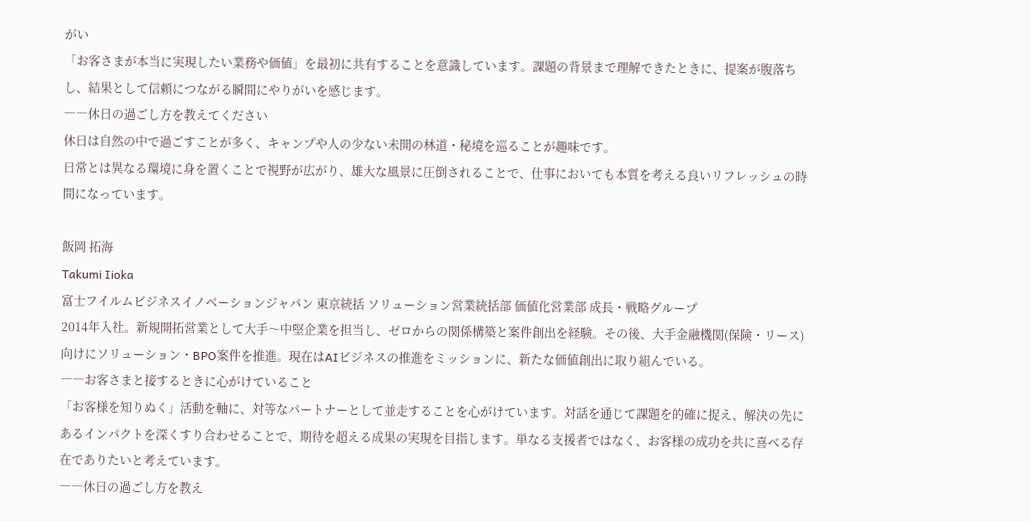がい
「お客さまが本当に実現したい業務や価値」を最初に共有することを意識しています。課題の背景まで理解できたときに、提案が腹落ちし、結果として信頼につながる瞬間にやりがいを感じます。
――休日の過ごし方を教えてください
休日は自然の中で過ごすことが多く、キャンプや人の少ない未開の林道・秘境を巡ることが趣味です。
日常とは異なる環境に身を置くことで視野が広がり、雄大な風景に圧倒されることで、仕事においても本質を考える良いリフレッシュの時間になっています。

飯岡 拓海
Takumi Iioka
富士フイルムビジネスイノベーションジャパン 東京統括 ソリューション営業統括部 価値化営業部 成長・戦略グループ
2014年入社。新規開拓営業として大手〜中堅企業を担当し、ゼロからの関係構築と案件創出を経験。その後、大手金融機関(保険・リース)向けにソリューション・BPO案件を推進。現在はAIビジネスの推進をミッションに、新たな価値創出に取り組んでいる。
――お客さまと接するときに心がけていること
「お客様を知りぬく」活動を軸に、対等なパートナーとして並走することを心がけています。対話を通じて課題を的確に捉え、解決の先にあるインパクトを深くすり合わせることで、期待を超える成果の実現を目指します。単なる支援者ではなく、お客様の成功を共に喜べる存在でありたいと考えています。
――休日の過ごし方を教え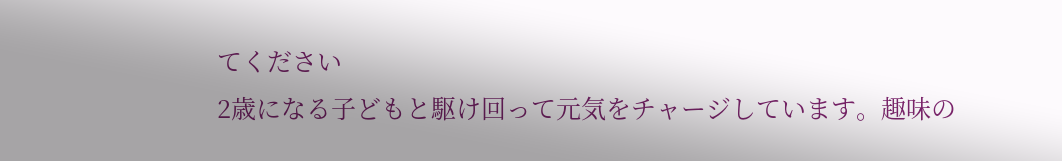てください
2歳になる子どもと駆け回って元気をチャージしています。趣味の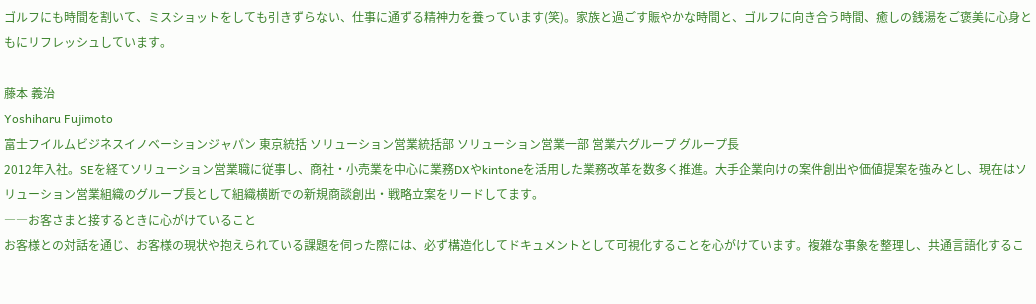ゴルフにも時間を割いて、ミスショットをしても引きずらない、仕事に通ずる精神力を養っています(笑)。家族と過ごす賑やかな時間と、ゴルフに向き合う時間、癒しの銭湯をご褒美に心身ともにリフレッシュしています。

藤本 義治
Yoshiharu Fujimoto
富士フイルムビジネスイノベーションジャパン 東京統括 ソリューション営業統括部 ソリューション営業一部 営業六グループ グループ長
2012年入社。SEを経てソリューション営業職に従事し、商社・小売業を中心に業務DXやkintoneを活用した業務改革を数多く推進。大手企業向けの案件創出や価値提案を強みとし、現在はソリューション営業組織のグループ長として組織横断での新規商談創出・戦略立案をリードしてます。
――お客さまと接するときに心がけていること
お客様との対話を通じ、お客様の現状や抱えられている課題を伺った際には、必ず構造化してドキュメントとして可視化することを心がけています。複雑な事象を整理し、共通言語化するこ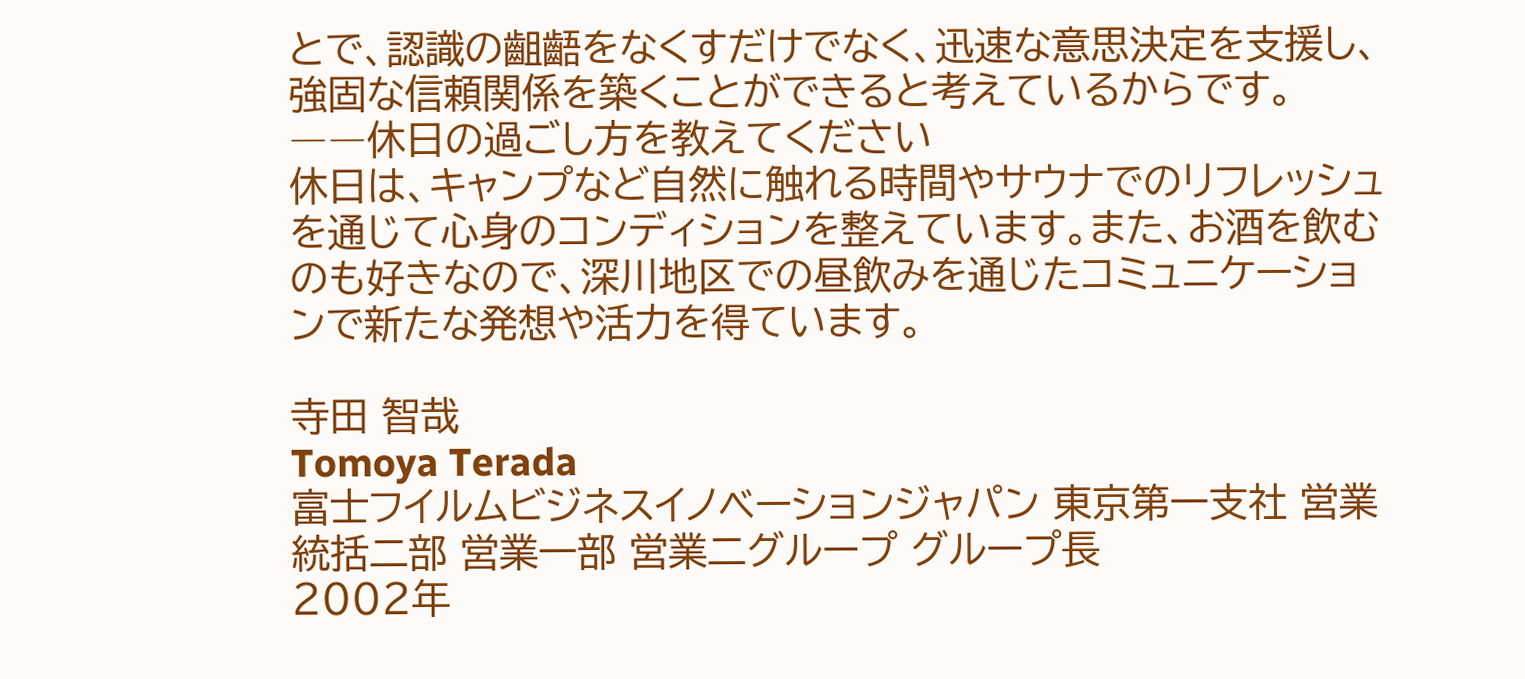とで、認識の齟齬をなくすだけでなく、迅速な意思決定を支援し、強固な信頼関係を築くことができると考えているからです。
――休日の過ごし方を教えてください
休日は、キャンプなど自然に触れる時間やサウナでのリフレッシュを通じて心身のコンディションを整えています。また、お酒を飲むのも好きなので、深川地区での昼飲みを通じたコミュニケーションで新たな発想や活力を得ています。

寺田 智哉
Tomoya Terada
富士フイルムビジネスイノベーションジャパン 東京第一支社 営業統括二部 営業一部 営業二グループ グループ長
2002年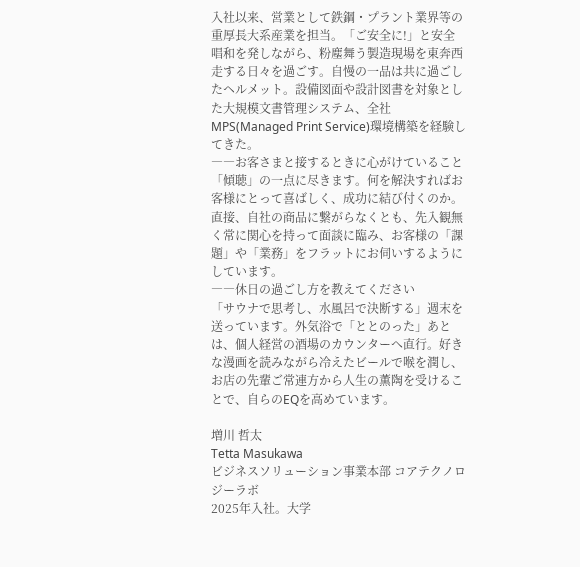入社以来、営業として鉄鋼・プラント業界等の重厚長大系産業を担当。「ご安全に!」と安全唱和を発しながら、粉塵舞う製造現場を東奔西走する日々を過ごす。自慢の一品は共に過ごしたヘルメット。設備図面や設計図書を対象とした大規模文書管理システム、全社MPS(Managed Print Service)環境構築を経験してきた。
――お客さまと接するときに心がけていること
「傾聴」の一点に尽きます。何を解決すればお客様にとって喜ばしく、成功に結び付くのか。直接、自社の商品に繋がらなくとも、先入観無く常に関心を持って面談に臨み、お客様の「課題」や「業務」をフラットにお伺いするようにしています。
――休日の過ごし方を教えてください
「サウナで思考し、水風呂で決断する」週末を送っています。外気浴で「ととのった」あとは、個人経営の酒場のカウンターへ直行。好きな漫画を読みながら冷えたビールで喉を潤し、お店の先輩ご常連方から人生の薫陶を受けることで、自らのEQを高めています。

増川 哲太
Tetta Masukawa
ビジネスソリューション事業本部 コアテクノロジーラボ
2025年入社。大学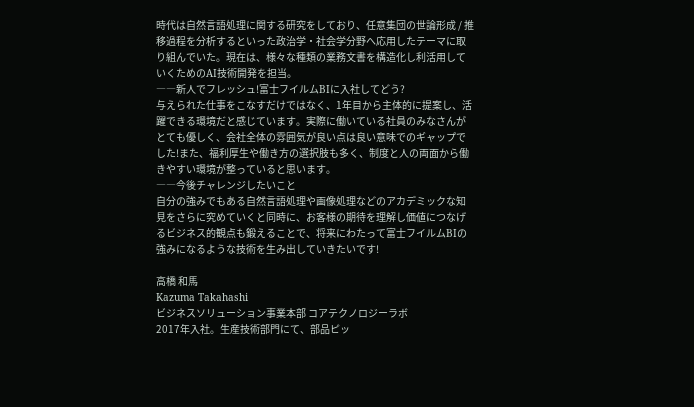時代は自然言語処理に関する研究をしており、任意集団の世論形成 / 推移過程を分析するといった政治学・社会学分野へ応用したテーマに取り組んでいた。現在は、様々な種類の業務文書を構造化し利活用していくためのAI技術開発を担当。
――新人でフレッシュ!富士フイルムBIに入社してどう?
与えられた仕事をこなすだけではなく、1年目から主体的に提案し、活躍できる環境だと感じています。実際に働いている社員のみなさんがとても優しく、会社全体の雰囲気が良い点は良い意味でのギャップでした!また、福利厚生や働き方の選択肢も多く、制度と人の両面から働きやすい環境が整っていると思います。
――今後チャレンジしたいこと
自分の強みでもある自然言語処理や画像処理などのアカデミックな知見をさらに究めていくと同時に、お客様の期待を理解し価値につなげるビジネス的観点も鍛えることで、将来にわたって富士フイルムBIの強みになるような技術を生み出していきたいです!

高橋 和馬
Kazuma Takahashi
ビジネスソリューション事業本部 コアテクノロジーラボ
2017年入社。生産技術部門にて、部品ピッ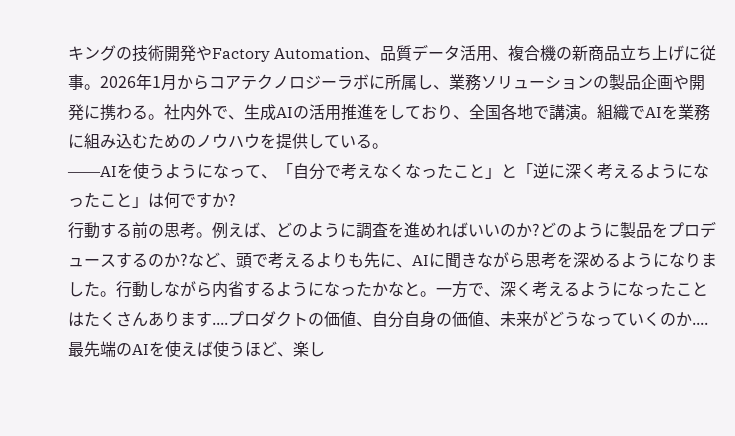キングの技術開発やFactory Automation、品質データ活用、複合機の新商品立ち上げに従事。2026年1月からコアテクノロジーラボに所属し、業務ソリューションの製品企画や開発に携わる。社内外で、生成AIの活用推進をしており、全国各地で講演。組織でAIを業務に組み込むためのノウハウを提供している。
――AIを使うようになって、「自分で考えなくなったこと」と「逆に深く考えるようになったこと」は何ですか?
行動する前の思考。例えば、どのように調査を進めればいいのか?どのように製品をプロデュースするのか?など、頭で考えるよりも先に、AIに聞きながら思考を深めるようになりました。行動しながら内省するようになったかなと。一方で、深く考えるようになったことはたくさんあります....プロダクトの価値、自分自身の価値、未来がどうなっていくのか....最先端のAIを使えば使うほど、楽し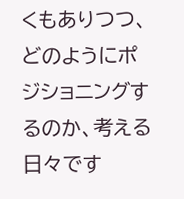くもありつつ、どのようにポジショニングするのか、考える日々です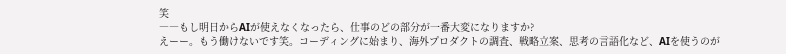笑
――もし明日からAIが使えなくなったら、仕事のどの部分が一番大変になりますか?
えーー。もう働けないです笑。コーディングに始まり、海外プロダクトの調査、戦略立案、思考の言語化など、AIを使うのが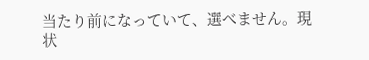当たり前になっていて、選べません。現状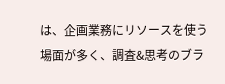は、企画業務にリソースを使う場面が多く、調査&思考のブラ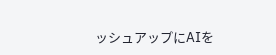ッシュアップにAIを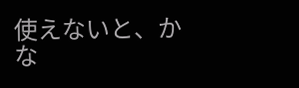使えないと、かな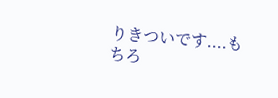りきついです....もちろ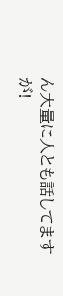ん大量に人とも話してますが!